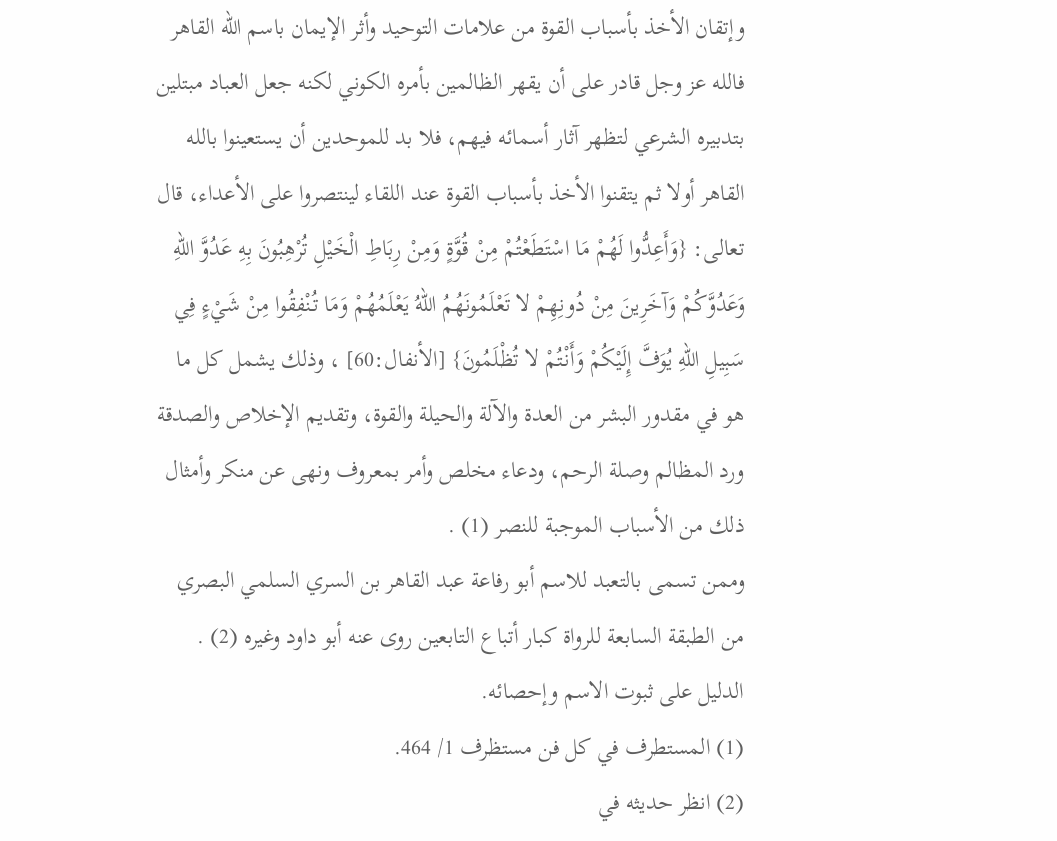وإتقان الأخذ بأسباب القوة من علامات التوحيد وأثر الإيمان باسم الله القاهر فالله عز وجل قادر على أن يقهر الظالمين بأمره الكوني لكنه جعل العباد مبتلين بتدبيره الشرعي لتظهر آثار أسمائه فيهم، فلا بد للموحدين أن يستعينوا بالله القاهر أولا ثم يتقنوا الأخذ بأسباب القوة عند اللقاء لينتصروا على الأعداء، قال تعالى: {وَأَعِدُّوا لَهُمْ مَا اسْتَطَعْتُمْ مِنْ قُوَّةٍ وَمِنْ رِبَاطِ الْخَيْلِ تُرْهِبُونَ بِهِ عَدُوَّ اللهِ وَعَدُوَّكُمْ وَآخَرِينَ مِنْ دُونِهِمْ لا تَعْلَمُونَهُمُ اللهُ يَعْلَمُهُمْ وَمَا تُنْفِقُوا مِنْ شَيْءٍ فِي سَبِيلِ اللهِ يُوَفَّ إِلَيْكُمْ وَأَنْتُمْ لا تُظْلَمُونَ} [الأنفال:60] ، وذلك يشمل كل ما هو في مقدور البشر من العدة والآلة والحيلة والقوة، وتقديم الإخلاص والصدقة ورد المظالم وصلة الرحم، ودعاء مخلص وأمر بمعروف ونهى عن منكر وأمثال ذلك من الأسباب الموجبة للنصر (1) .
وممن تسمى بالتعبد للاسم أبو رفاعة عبد القاهر بن السري السلمي البصري من الطبقة السابعة للرواة كبار أتباع التابعين روى عنه أبو داود وغيره (2) .
الدليل على ثبوت الاسم وإحصائه.
(1) المستطرف في كل فن مستظرف 1/ 464.
(2) انظر حديثه في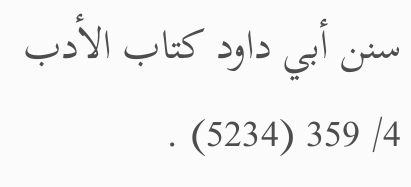سنن أبي داود كتاب الأدب 4/ 359 (5234) .